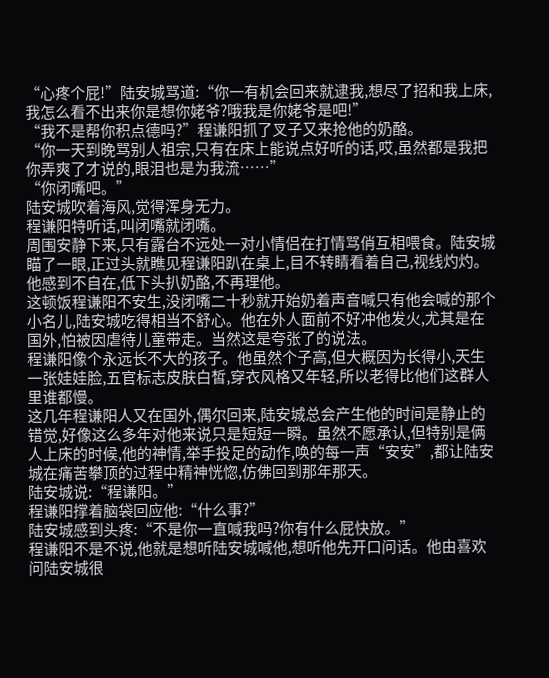“心疼个屁!”陆安城骂道:“你一有机会回来就逮我,想尽了招和我上床,我怎么看不出来你是想你姥爷?哦我是你姥爷是吧!”
“我不是帮你积点德吗?”程谦阳抓了叉子又来抢他的奶酪。
“你一天到晚骂别人祖宗,只有在床上能说点好听的话,哎,虽然都是我把你弄爽了才说的,眼泪也是为我流……”
“你闭嘴吧。”
陆安城吹着海风,觉得浑身无力。
程谦阳特听话,叫闭嘴就闭嘴。
周围安静下来,只有露台不远处一对小情侣在打情骂俏互相喂食。陆安城瞄了一眼,正过头就瞧见程谦阳趴在桌上,目不转睛看着自己,视线灼灼。他感到不自在,低下头扒奶酪,不再理他。
这顿饭程谦阳不安生,没闭嘴二十秒就开始奶着声音喊只有他会喊的那个小名儿,陆安城吃得相当不舒心。他在外人面前不好冲他发火,尤其是在国外,怕被因虐待儿童带走。当然这是夸张了的说法。
程谦阳像个永远长不大的孩子。他虽然个子高,但大概因为长得小,天生一张娃娃脸,五官标志皮肤白皙,穿衣风格又年轻,所以老得比他们这群人里谁都慢。
这几年程谦阳人又在国外,偶尔回来,陆安城总会产生他的时间是静止的错觉,好像这么多年对他来说只是短短一瞬。虽然不愿承认,但特别是俩人上床的时候,他的神情,举手投足的动作,唤的每一声“安安”,都让陆安城在痛苦攀顶的过程中精神恍惚,仿佛回到那年那天。
陆安城说:“程谦阳。”
程谦阳撑着脑袋回应他:“什么事?”
陆安城感到头疼:“不是你一直喊我吗?你有什么屁快放。”
程谦阳不是不说,他就是想听陆安城喊他,想听他先开口问话。他由喜欢问陆安城很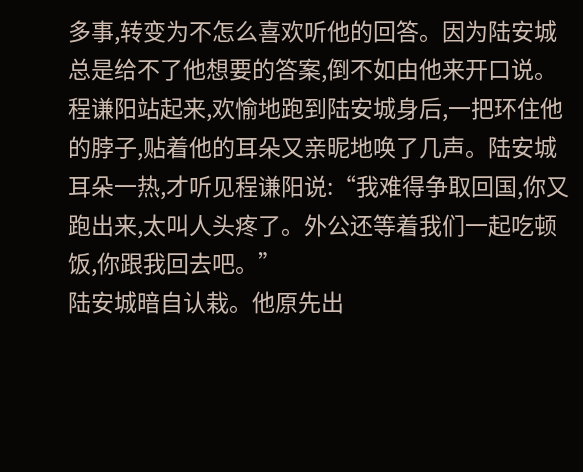多事,转变为不怎么喜欢听他的回答。因为陆安城总是给不了他想要的答案,倒不如由他来开口说。
程谦阳站起来,欢愉地跑到陆安城身后,一把环住他的脖子,贴着他的耳朵又亲昵地唤了几声。陆安城耳朵一热,才听见程谦阳说:“我难得争取回国,你又跑出来,太叫人头疼了。外公还等着我们一起吃顿饭,你跟我回去吧。”
陆安城暗自认栽。他原先出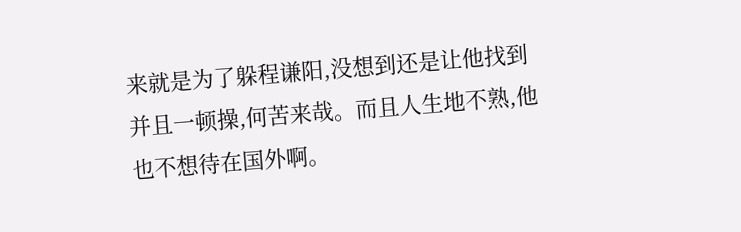来就是为了躲程谦阳,没想到还是让他找到并且一顿操,何苦来哉。而且人生地不熟,他也不想待在国外啊。